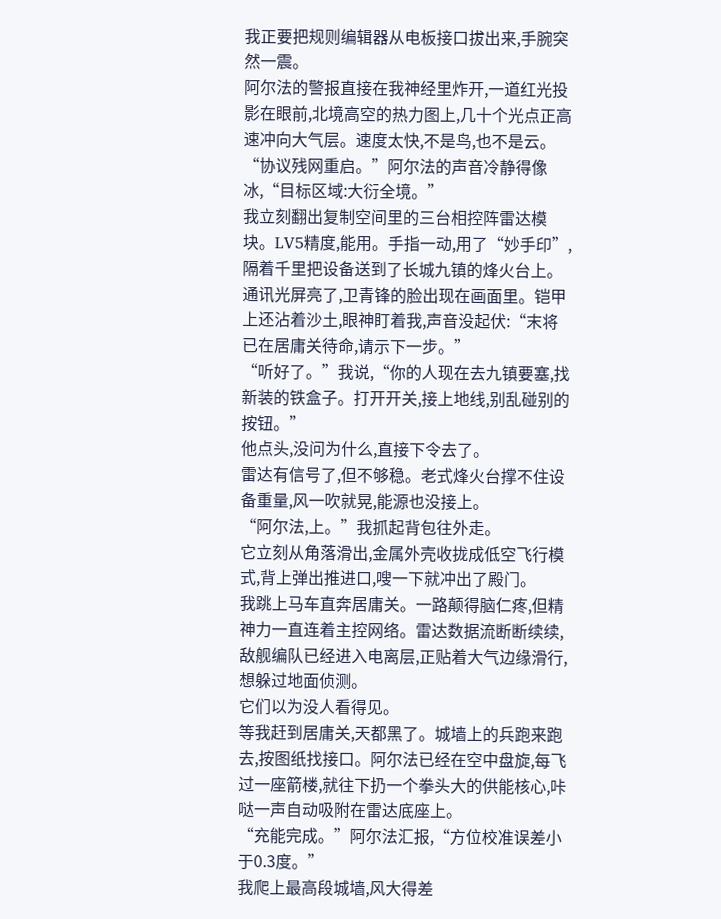我正要把规则编辑器从电板接口拔出来,手腕突然一震。
阿尔法的警报直接在我神经里炸开,一道红光投影在眼前,北境高空的热力图上,几十个光点正高速冲向大气层。速度太快,不是鸟,也不是云。
“协议残网重启。”阿尔法的声音冷静得像冰,“目标区域:大衍全境。”
我立刻翻出复制空间里的三台相控阵雷达模块。LV5精度,能用。手指一动,用了“妙手印”,隔着千里把设备送到了长城九镇的烽火台上。
通讯光屏亮了,卫青锋的脸出现在画面里。铠甲上还沾着沙土,眼神盯着我,声音没起伏:“末将已在居庸关待命,请示下一步。”
“听好了。”我说,“你的人现在去九镇要塞,找新装的铁盒子。打开开关,接上地线,别乱碰别的按钮。”
他点头,没问为什么,直接下令去了。
雷达有信号了,但不够稳。老式烽火台撑不住设备重量,风一吹就晃,能源也没接上。
“阿尔法,上。”我抓起背包往外走。
它立刻从角落滑出,金属外壳收拢成低空飞行模式,背上弹出推进口,嗖一下就冲出了殿门。
我跳上马车直奔居庸关。一路颠得脑仁疼,但精神力一直连着主控网络。雷达数据流断断续续,敌舰编队已经进入电离层,正贴着大气边缘滑行,想躲过地面侦测。
它们以为没人看得见。
等我赶到居庸关,天都黑了。城墙上的兵跑来跑去,按图纸找接口。阿尔法已经在空中盘旋,每飞过一座箭楼,就往下扔一个拳头大的供能核心,咔哒一声自动吸附在雷达底座上。
“充能完成。”阿尔法汇报,“方位校准误差小于0.3度。”
我爬上最高段城墙,风大得差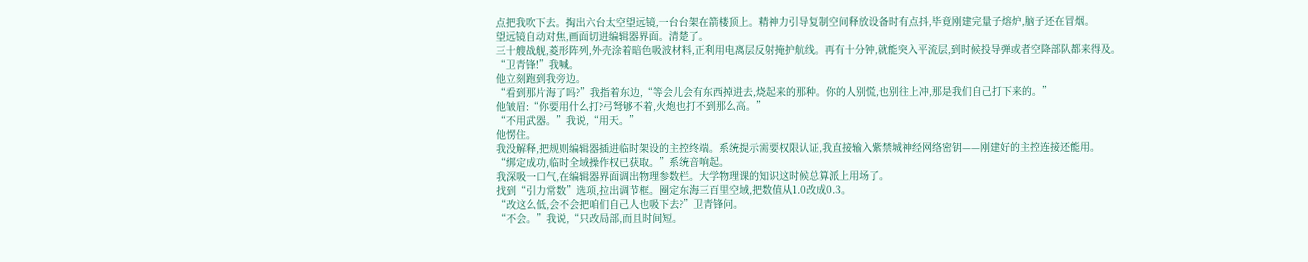点把我吹下去。掏出六台太空望远镜,一台台架在箭楼顶上。精神力引导复制空间释放设备时有点抖,毕竟刚建完量子熔炉,脑子还在冒烟。
望远镜自动对焦,画面切进编辑器界面。清楚了。
三十艘战舰,菱形阵列,外壳涂着暗色吸波材料,正利用电离层反射掩护航线。再有十分钟,就能突入平流层,到时候投导弹或者空降部队都来得及。
“卫青锋!”我喊。
他立刻跑到我旁边。
“看到那片海了吗?”我指着东边,“等会儿会有东西掉进去,烧起来的那种。你的人别慌,也别往上冲,那是我们自己打下来的。”
他皱眉:“你要用什么打?弓弩够不着,火炮也打不到那么高。”
“不用武器。”我说,“用天。”
他愣住。
我没解释,把规则编辑器插进临时架设的主控终端。系统提示需要权限认证,我直接输入紫禁城神经网络密钥——刚建好的主控连接还能用。
“绑定成功,临时全域操作权已获取。”系统音响起。
我深吸一口气,在编辑器界面调出物理参数栏。大学物理课的知识这时候总算派上用场了。
找到“引力常数”选项,拉出调节框。圈定东海三百里空域,把数值从1.0改成0.3。
“改这么低,会不会把咱们自己人也吸下去?”卫青锋问。
“不会。”我说,“只改局部,而且时间短。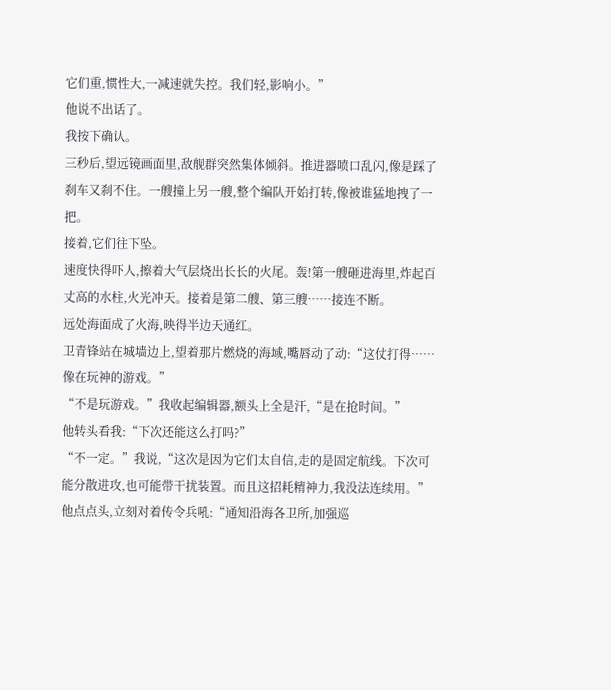它们重,惯性大,一减速就失控。我们轻,影响小。”
他说不出话了。
我按下确认。
三秒后,望远镜画面里,敌舰群突然集体倾斜。推进器喷口乱闪,像是踩了刹车又刹不住。一艘撞上另一艘,整个编队开始打转,像被谁猛地拽了一把。
接着,它们往下坠。
速度快得吓人,擦着大气层烧出长长的火尾。轰!第一艘砸进海里,炸起百丈高的水柱,火光冲天。接着是第二艘、第三艘……接连不断。
远处海面成了火海,映得半边天通红。
卫青锋站在城墙边上,望着那片燃烧的海域,嘴唇动了动:“这仗打得……像在玩神的游戏。”
“不是玩游戏。”我收起编辑器,额头上全是汗,“是在抢时间。”
他转头看我:“下次还能这么打吗?”
“不一定。”我说,“这次是因为它们太自信,走的是固定航线。下次可能分散进攻,也可能带干扰装置。而且这招耗精神力,我没法连续用。”
他点点头,立刻对着传令兵吼:“通知沿海各卫所,加强巡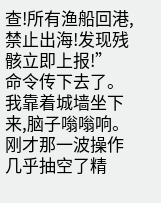查!所有渔船回港,禁止出海!发现残骸立即上报!”
命令传下去了。
我靠着城墙坐下来,脑子嗡嗡响。刚才那一波操作几乎抽空了精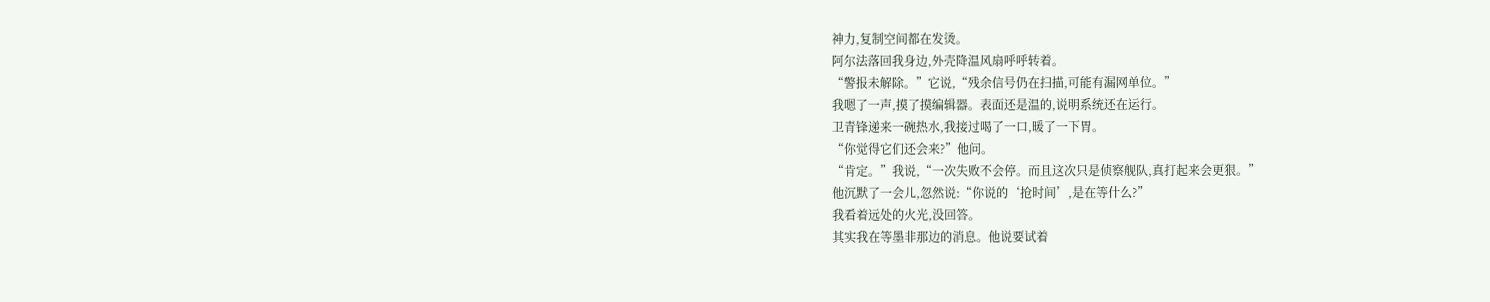神力,复制空间都在发烫。
阿尔法落回我身边,外壳降温风扇呼呼转着。
“警报未解除。”它说,“残余信号仍在扫描,可能有漏网单位。”
我嗯了一声,摸了摸编辑器。表面还是温的,说明系统还在运行。
卫青锋递来一碗热水,我接过喝了一口,暖了一下胃。
“你觉得它们还会来?”他问。
“肯定。”我说,“一次失败不会停。而且这次只是侦察舰队,真打起来会更狠。”
他沉默了一会儿,忽然说:“你说的‘抢时间’,是在等什么?”
我看着远处的火光,没回答。
其实我在等墨非那边的消息。他说要试着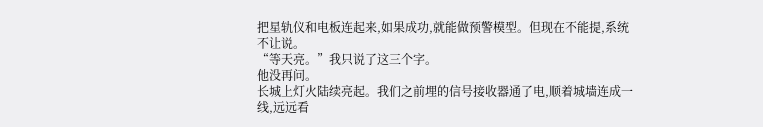把星轨仪和电板连起来,如果成功,就能做预警模型。但现在不能提,系统不让说。
“等天亮。”我只说了这三个字。
他没再问。
长城上灯火陆续亮起。我们之前埋的信号接收器通了电,顺着城墙连成一线,远远看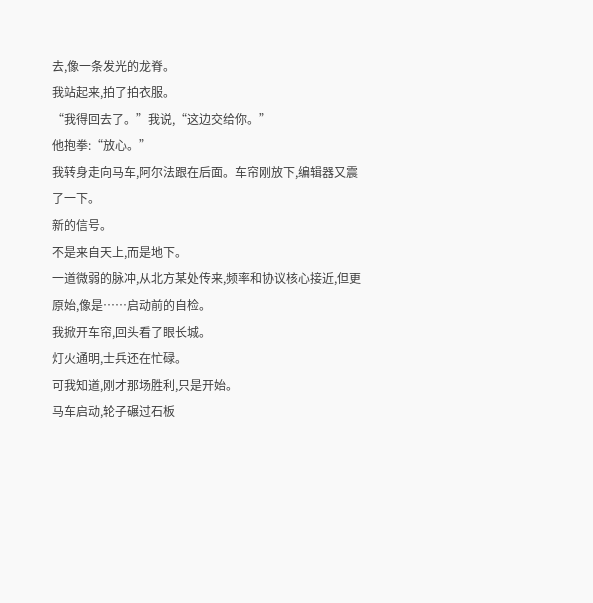去,像一条发光的龙脊。
我站起来,拍了拍衣服。
“我得回去了。”我说,“这边交给你。”
他抱拳:“放心。”
我转身走向马车,阿尔法跟在后面。车帘刚放下,编辑器又震了一下。
新的信号。
不是来自天上,而是地下。
一道微弱的脉冲,从北方某处传来,频率和协议核心接近,但更原始,像是……启动前的自检。
我掀开车帘,回头看了眼长城。
灯火通明,士兵还在忙碌。
可我知道,刚才那场胜利,只是开始。
马车启动,轮子碾过石板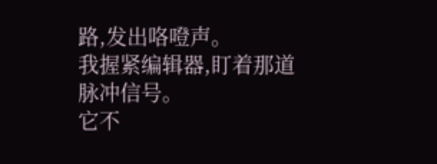路,发出咯噔声。
我握紧编辑器,盯着那道脉冲信号。
它不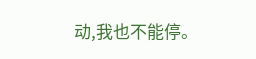动,我也不能停。